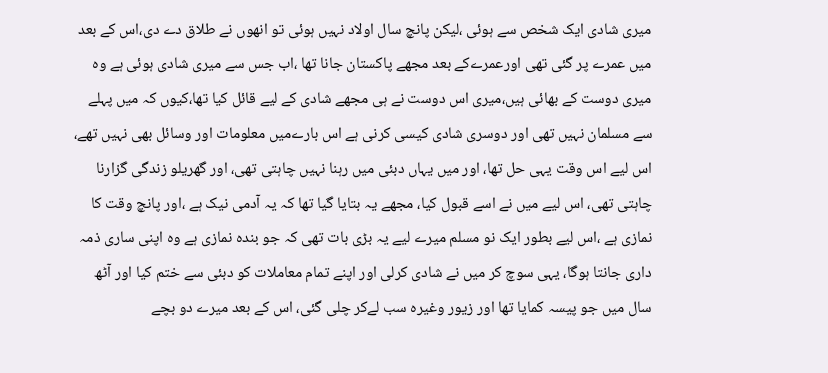میری شادی ایک شخص سے ہوئی ،لیکن پانچ سال اولاد نہیں ہوئی تو انھوں نے طلاق دے دی،اس کے بعد میں عمرے پر گئی تھی اورعمرےکے بعد مجھے پاکستان جانا تھا ،اب جس سے میری شادی ہوئی ہے وہ میری دوست کے بھائی ہیں،میری اس دوست نے ہی مجھے شادی کے لیے قائل کیا تھا،کیوں کہ میں پہلے سے مسلمان نہیں تھی اور دوسری شادی کیسی کرنی ہے اس بارےمیں معلومات اور وسائل بھی نہیں تھے، اس لیے اس وقت یہی حل تھا، اور میں یہاں دبئی میں رہنا نہیں چاہتی تھی، اور گھریلو زندگی گزارنا چاہتی تھی، اس لیے میں نے اسے قبول کیا، مجھے یہ بتایا گیا تھا کہ یہ آدمی نیک ہے ،اور پانچ وقت کا نمازی ہے ،اس لیے بطور ایک نو مسلم میرے لیے یہ بڑی بات تھی کہ جو بندہ نمازی ہے وہ اپنی ساری ذمہ داری جانتا ہوگا، یہی سوچ کر میں نے شادی کرلی اور اپنے تمام معاملات کو دبئی سے ختم کیا اور آٹھ سال میں جو پیسہ کمایا تھا اور زیور وغیرہ سب لےکر چلی گئی، اس کے بعد میرے دو بچے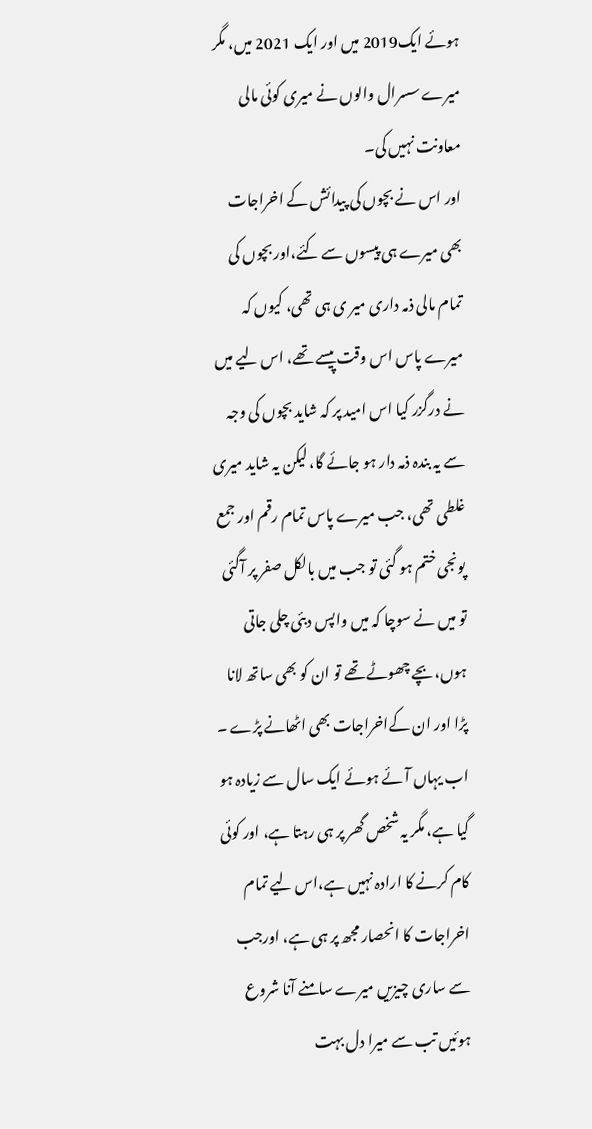ہوئے ایک2019 میں اور ایک 2021 میں، مگر میرے سسرال والوں نے میری کوئی مالی معاونت نہیں کی۔
اور اس نے بچوں کی پیدائش کے اخراجات بھی میرے ہی پیسوں سے کئے،اور بچوں کی تمام مالی ذمہ داری میر ی ہی تھی، کیوں کہ میرے پاس اس وقت پیسے تھے، اس لیے میں نے درگزر کیا اس امید پر کہ شاید بچوں کی وجہ سے یہ بندہ ذمہ دار ہو جائے گا، لیکن یہ شاید میری غلطی تھی، جب میرے پاس تمام رقم اور جمع پونجی ختم ہو گئی تو جب میں بالکل صفر پر آگئی تو میں نے سوچا کہ میں واپس دبئی چلی جاتی ہوں،بچے چھوٹے تھے تو ان کو بھی ساتھ لانا پڑا اور ان کےاخراجات بھی اٹھانے پڑے ۔
اب یہاں آئے ہوئے ایک سال سے زیادہ ہو گیا ہے، مگر یہ شخص گھر پر ہی رہتا ہے، اور کوئی کام کرنے کا ارادہ نہیں ہے،اس لیے تمام اخراجات کا انحصار مجھ پر ہی ہے، اورجب سے ساری چیزیں میرے سامنے آنا شروع ہوئیں تب سے میرا دل بہت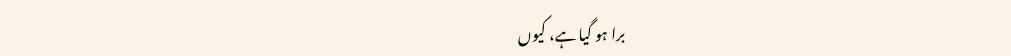برا ہو گیا ہے، کیوں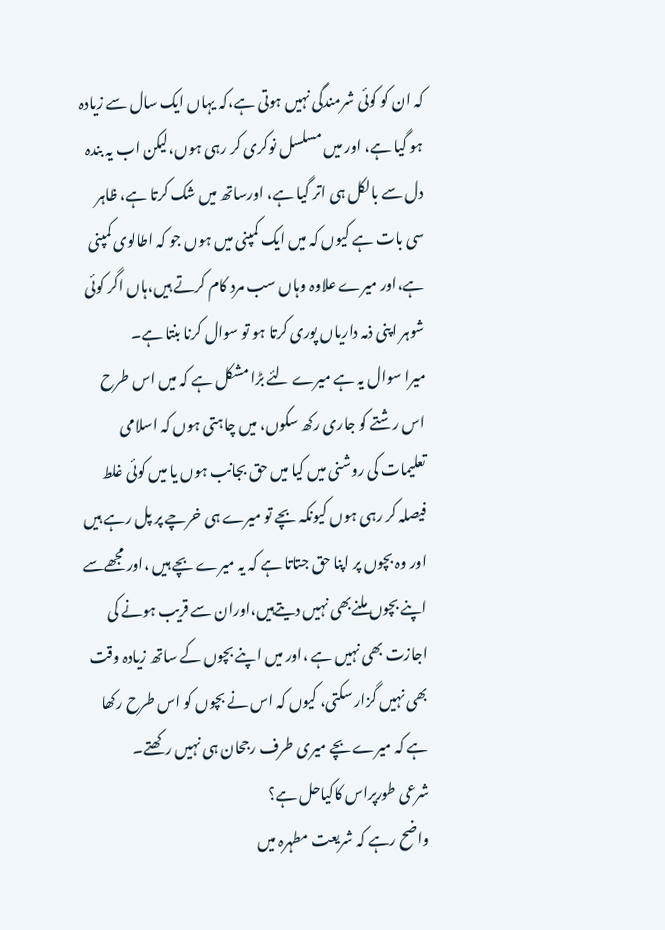کہ ان کو کوئی شرمندگی نہیں ہوتی ہے،کہ یہاں ایک سال سے زیادہ ہو گیا ہے، اور میں مسلسل نوکری کر رہی ہوں،لیکن اب یہ بندہ دل سے بالکل ہی اتر گیا ہے، اورساتھ میں شک کرتا ہے، ظاہر سی بات ہے کیوں کہ میں ایک کمپنی میں ہوں جو کہ اطالوی کمپنی ہے،اور میرے علاوہ وہاں سب مرد کام کرتے ہیں،ہاں اگر کوئی شوہر اپنی ذمہ داریاں پوری کرتا ہو تو سوال کرنا بنتا ہے۔
میرا سوال یہ ہے میرے لئے بڑا مشکل ہے کہ میں اس طرح اس رشتے کو جاری رکھ سکوں، میں چاہتی ہوں کہ اسلامی تعلیمات کی روشنی میں کیا میں حق بجانب ہوں یا میں کوئی غلط فیصلہ کر رہی ہوں کیونکہ بچے تو میرے ہی خرچے پر پل رہے ہیں اور وہ بچوں پر اپنا حق جتاتا ہے کہ یہ میرے بچے ہیں ،اور مجھےسے اپنے بچوں ملنےبھی نہیں دیتےہیں،اوران سے قریب ہونے کی اجازت بھی نہیں ہے ،اور میں اپنے بچوں کے ساتھ زیادہ وقت بھی نہیں گزار سکتی، کیوں کہ اس نے بچوں کو اس طرح رکھا ہے کہ میرے بچے میری طرف رجحان ہی نہیں رکھتے۔
شرعی طورپراس کاکیاحل ہے؟
واضح رہے کہ شریعت مطہرہ میں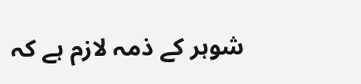شوہر کے ذمہ لازم ہے کہ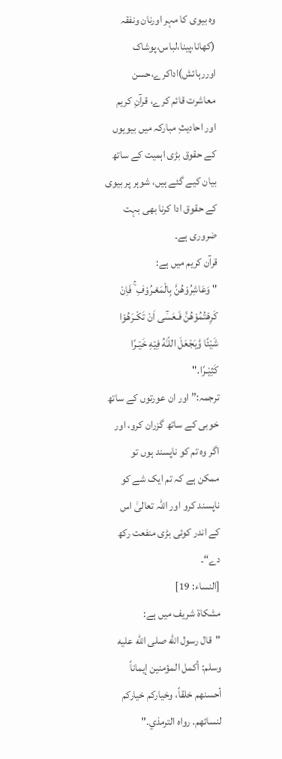وہ بیوی کا مہر اورنان ونفقہ (کھانا،پینا،لباس،پوشاک اوررہائش)اداکرے،حسن معاشرت قائم کرے، قرآنِ کریم اور احادیثِ مبارکہ میں بیویوں کے حقوق بڑی اہمیت کے ساتھ بیان کیے گئے ہیں، شوہر پر بیوی کے حقوق ادا کرنا بھی بہت ضروری ہے۔
قرآن کریم میں ہے:
" وَعَاشِرُوْهُنَّ بِالْمَعْـرُوْفِ ۚ فَاِنْ كَرِهْتُمُوْهُنَّ فَـعَسٰٓى اَنْ تَكْـرَهُوْا شَيْئًا وَّيَجْعَلَ اللّـٰهُ فِيْهِ خَيْـرًا كَثِيْـرًا."
ترجمہ:” اور ان عورتوں کے ساتھ خوبی کے ساتھ گزران کرو، اور اگر وہ تم کو ناپسند ہوں تو ممکن ہے کہ تم ایک شے کو ناپسند کرو اور اللہ تعالیٰ اس کے اندر کوئی بڑی منفعت رکھ دے“۔
[النساء: 19]
مشکاۃ شریف میں ہے:
"قال رسول الله صلى الله عليه وسلم: أكمل المؤمنين إيماناً أحسنهم خلقاً، وخياركم خياركم لنسائهم. رواه الترمذي."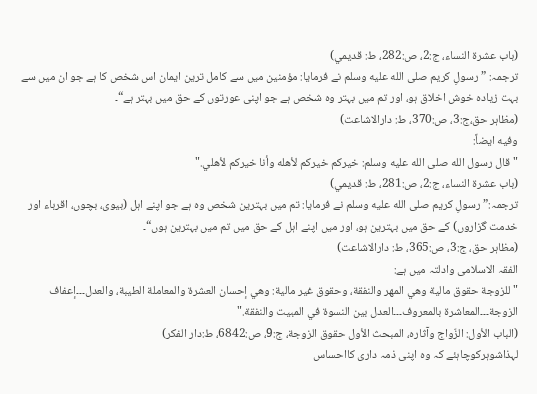(باب عشرة النساء، ج:2، ص:282، ط: قدیمي)
ترجمہ: ”رسولِ کریم صلى الله عليه وسلم نے فرمایا: مؤمنین میں سے کامل ترین ایمان اس شخص کا ہے جو ان میں سے بہت زیادہ خوش اخلاق ہو، اور تم میں بہتر وہ شخص ہے جو اپنی عورتوں کے حق میں بہتر ہے“۔
(مظاہر حق،ج:3، ص:370، ط: دارالاشاعت)
وفيه ايضاً:
"قال رسول الله صلى الله عليه وسلم: خيركم خيركم لأهله وأنا خيركم لأهلي."
(باب عشرة النساء، ج:2، ص:281، ط: قدیمي)
ترجمہ:”رسولِ کریم صلى الله عليه وسلم نے فرمایا: تم میں بہترین شخص وہ ہے جو اپنے اہل (بیوی، بچوں، اقرباء اور خدمت گزاروں) کے حق میں بہترین ہو، اور میں اپنے اہل کے حق میں تم میں بہترین ہوں“۔
(مظاہر حق، ج:3، ص:365، ط: دارالاشاعت)
الفقہ الاسلامی وادلتہ میں ہے:
"للزوجة حقوق مالية وهي المهر والنفقة، وحقوق غير مالية: وهي إحسان العشرة والمعاملة الطيبة، والعدل۔۔۔إعفاف الزوجة۔۔۔المعاشرة بالمعروف۔۔۔العدل بين النسوة في المبيت والنفقة."
(الباب الأول: الزّواج وآثاره، المبحث الأول حقوق الزوجة، ج:9، ص:6842، ط:دار الفكر)
لہذاشوہرکوچاہئے کہ وہ اپنی ذمہ داری کااحساس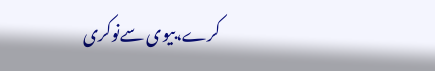کرے،بیوی سےنوکری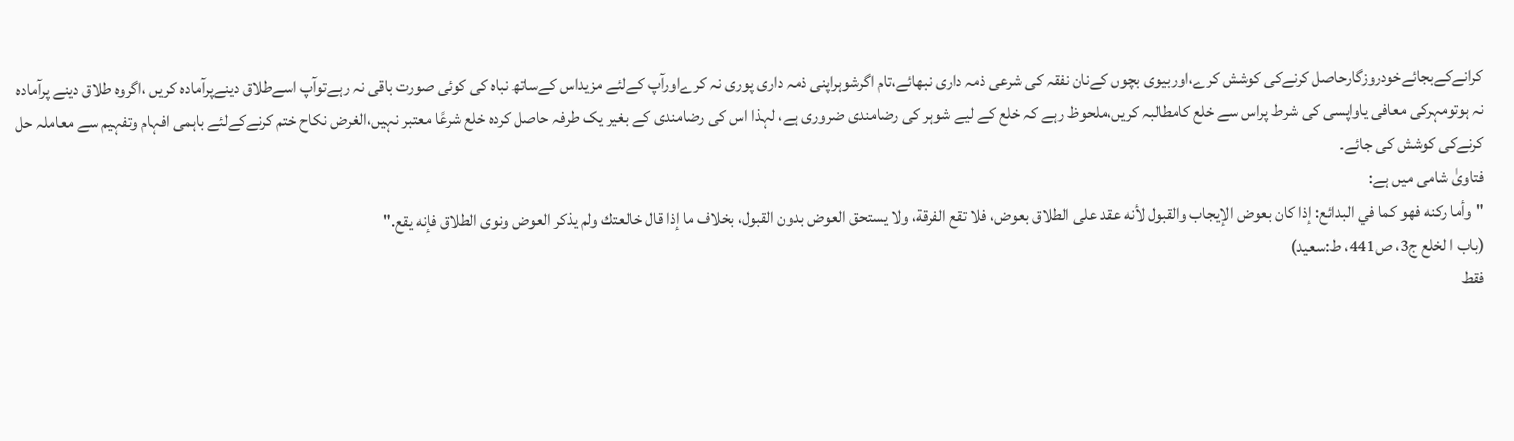کرانےکےبجائےخودروزگارحاصل کرنےکی کوشش کرے،اوربیوی بچوں کےنان نفقہ کی شرعی ذمہ داری نبھائے،تام اگرشوہراپنی ذمہ داری پوری نہ کرےاورآپ کےلئے مزیداس کےساتھ نباہ کی کوئی صورت باقی نہ رہےتوآپ اسےطلاق دینےپرآمادہ کریں ،اگروہ طلاق دینے پرآمادہ نہ ہوتومہرکی معافی یاواپسی کی شرط پراس سے خلع کامطالبہ کریں،ملحوظ رہے کہ خلع کے لیے شوہر کی رضامندی ضروری ہے، لہذا اس کی رضامندی کے بغیر یک طرفہ حاصل کردہ خلع شرعًا معتبر نہیں،الغرض نکاح ختم کرنےکےلئے باہمی افہام وتفہیم سے معاملہ حل کرنےکی کوشش کی جائے۔
فتاویٰ شامی میں ہے:
"وأما ركنه فهو كما في البدائع: إذا كان بعوض الإيجاب والقبول لأنه عقد على الطلاق بعوض، فلا تقع الفرقة، ولا يستحق العوض بدون القبول، بخلاف ما إذا قال خالعتك ولم يذكر العوض ونوى الطلاق فإنه يقع."
(باب ا لخلع ج3، ص441، ط:سعید)
فقط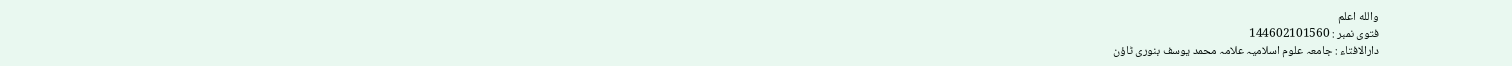والله اعلم
فتوی نمبر : 144602101560
دارالافتاء : جامعہ علوم اسلامیہ علامہ محمد یوسف بنوری ٹاؤن